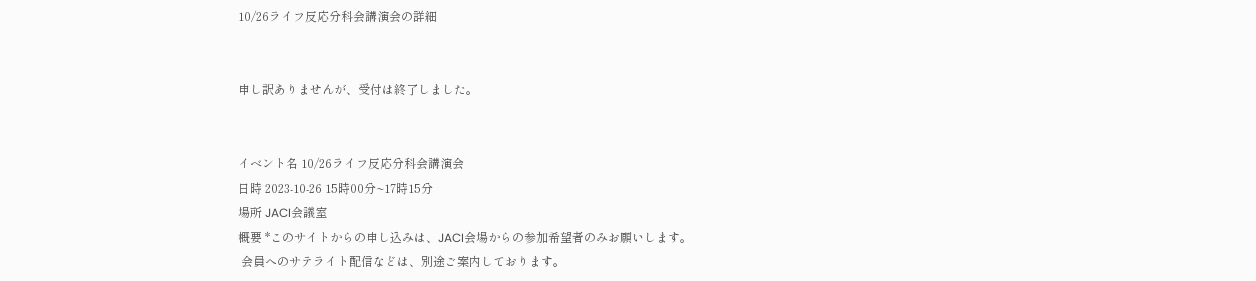10/26ライフ反応分科会講演会の詳細


申し訳ありませんが、受付は終了しました。


イベント名 10/26ライフ反応分科会講演会
日時 2023-10-26 15時00分~17時15分
場所 JACI会議室
概要 *このサイトからの申し込みは、JACI会場からの参加希望者のみお願いします。
 会員へのサテライト配信などは、別途ご案内しております。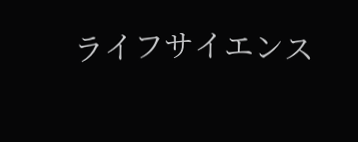ライフサイエンス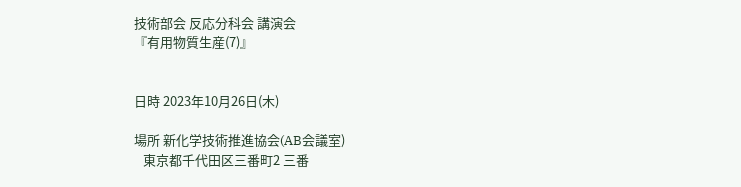技術部会 反応分科会 講演会
『有用物質生産(7)』


日時 2023年10月26日(木)

場所 新化学技術推進協会(AB会議室)
   東京都千代田区三番町2 三番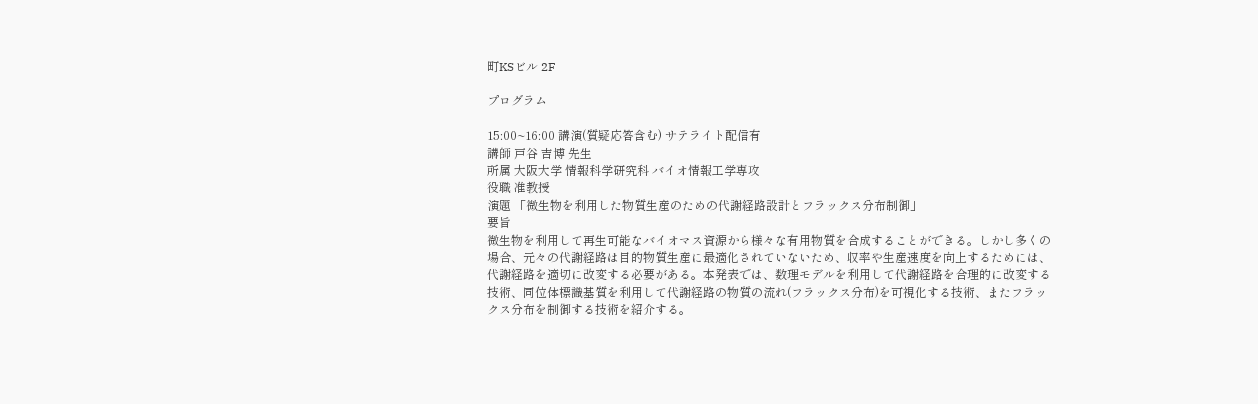町KSビル 2F

プログラム

15:00~16:00 講演(質疑応答含む) サテライト配信有
講師 戸谷 吉博 先生
所属 大阪大学 情報科学研究科 バイオ情報工学専攻
役職 准教授
演題 「微生物を利用した物質生産のための代謝経路設計とフラックス分布制御」
要旨
微生物を利用して再生可能なバイオマス資源から様々な有用物質を合成することができる。しかし多くの場合、元々の代謝経路は目的物質生産に最適化されていないため、収率や生産速度を向上するためには、代謝経路を適切に改変する必要がある。本発表では、数理モデルを利用して代謝経路を合理的に改変する技術、同位体標識基質を利用して代謝経路の物質の流れ(フラックス分布)を可視化する技術、またフラックス分布を制御する技術を紹介する。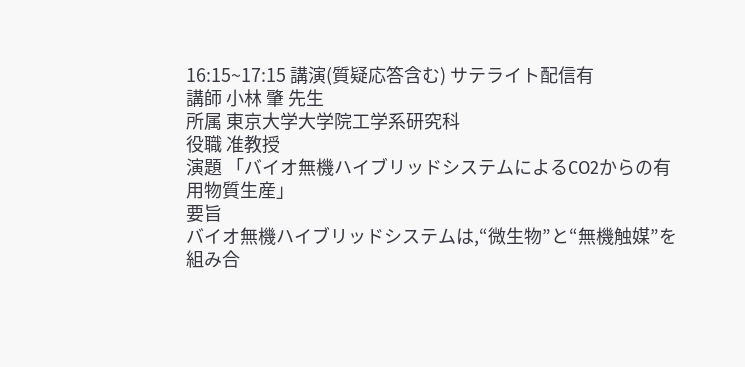16:15~17:15 講演(質疑応答含む) サテライト配信有
講師 小林 肇 先生
所属 東京大学大学院工学系研究科
役職 准教授
演題 「バイオ無機ハイブリッドシステムによるCO2からの有用物質生産」
要旨
バイオ無機ハイブリッドシステムは,“微生物”と“無機触媒”を組み合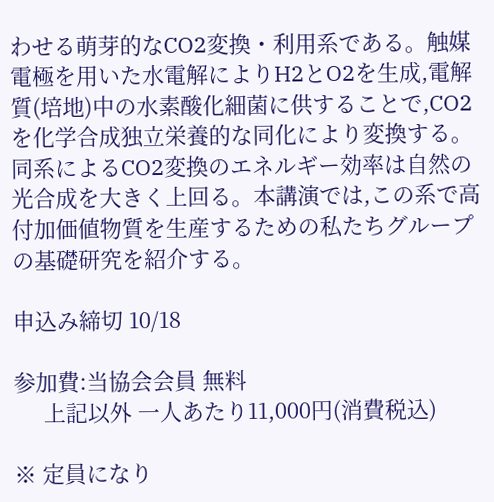わせる萌芽的なCO2変換・利用系である。触媒電極を用いた水電解によりH2とO2を生成,電解質(培地)中の水素酸化細菌に供することで,CO2を化学合成独立栄養的な同化により変換する。同系によるCO2変換のエネルギー効率は自然の光合成を大きく上回る。本講演では,この系で高付加価値物質を生産するための私たちグループの基礎研究を紹介する。

申込み締切 10/18

参加費:当協会会員 無料
     上記以外 一人あたり11,000円(消費税込)

※ 定員になり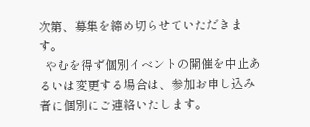次第、募集を締め切らせていただきます。
  やむを得ず個別イベントの開催を中止あるいは変更する場合は、参加お申し込み者に個別にご連絡いたします。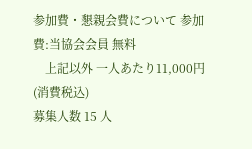参加費・懇親会費について 参加費:当協会会員 無料
    上記以外 一人あたり11,000円(消費税込)
募集人数 15 人